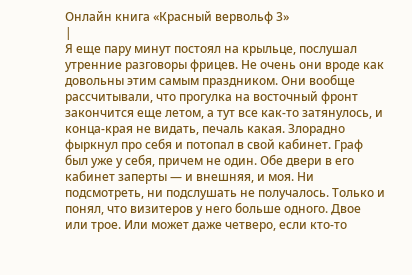Онлайн книга «Красный вервольф 3»
|
Я еще пару минут постоял на крыльце, послушал утренние разговоры фрицев. Не очень они вроде как довольны этим самым праздником. Они вообще рассчитывали, что прогулка на восточный фронт закончится еще летом, а тут все как-то затянулось, и конца-края не видать, печаль какая. Злорадно фыркнул про себя и потопал в свой кабинет. Граф был уже у себя, причем не один. Обе двери в его кабинет заперты — и внешняя, и моя. Ни подсмотреть, ни подслушать не получалось. Только и понял, что визитеров у него больше одного. Двое или трое. Или может даже четверо, если кто-то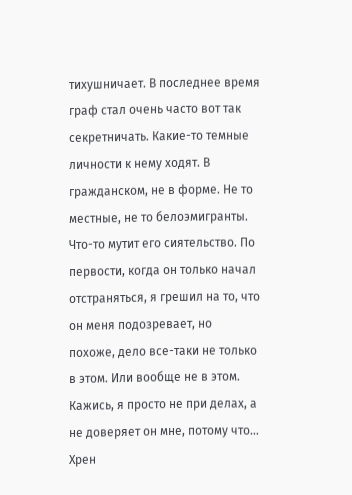тихушничает. В последнее время граф стал очень часто вот так секретничать. Какие-то темные личности к нему ходят. В гражданском, не в форме. Не то местные, не то белоэмигранты. Что-то мутит его сиятельство. По первости, когда он только начал отстраняться, я грешил на то, что он меня подозревает, но похоже, дело все-таки не только в этом. Или вообще не в этом. Кажись, я просто не при делах, а не доверяет он мне, потому что… Хрен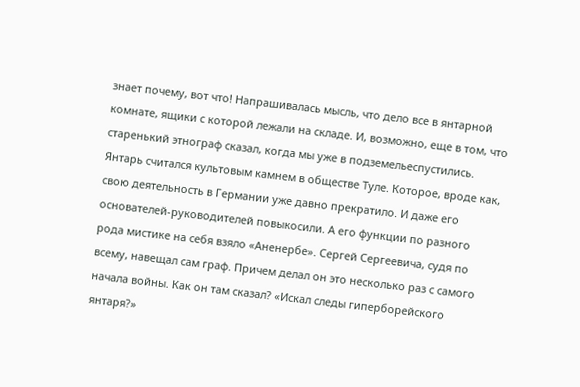знает почему, вот что! Напрашивалась мысль, что дело все в янтарной комнате, ящики с которой лежали на складе. И, возможно, еще в том, что старенький этнограф сказал, когда мы уже в подземельеспустились. Янтарь считался культовым камнем в обществе Туле. Которое, вроде как, свою деятельность в Германии уже давно прекратило. И даже его основателей-руководителей повыкосили. А его функции по разного рода мистике на себя взяло «Аненербе». Сергей Сергеевича, судя по всему, навещал сам граф. Причем делал он это несколько раз с самого начала войны. Как он там сказал? «Искал следы гиперборейского янтаря?»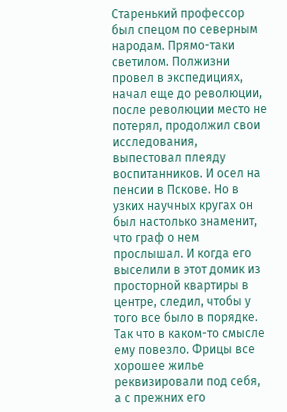Старенький профессор был спецом по северным народам. Прямо-таки светилом. Полжизни провел в экспедициях, начал еще до революции, после революции место не потерял, продолжил свои исследования, выпестовал плеяду воспитанников. И осел на пенсии в Пскове. Но в узких научных кругах он был настолько знаменит, что граф о нем прослышал. И когда его выселили в этот домик из просторной квартиры в центре, следил, чтобы у того все было в порядке. Так что в каком-то смысле ему повезло. Фрицы все хорошее жилье реквизировали под себя, а с прежних его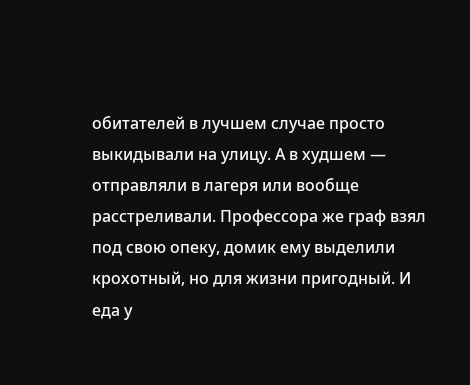обитателей в лучшем случае просто выкидывали на улицу. А в худшем — отправляли в лагеря или вообще расстреливали. Профессора же граф взял под свою опеку, домик ему выделили крохотный, но для жизни пригодный. И еда у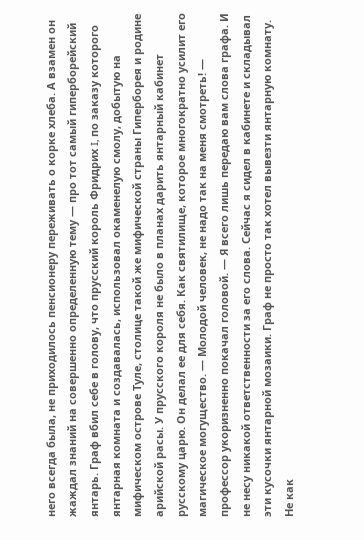него всегда была, не приходилось пенсионеру переживать о корке хлеба. А взамен он жаждал знаний на совершенно определенную тему — про тот самый гиперборейский янтарь. Граф вбил себе в голову, что прусский король Фридрих I, по заказу которого янтарная комната и создавалась, использовал окаменелую смолу, добытую на мифическом острове Туле, столице такой же мифической страны Гиперборея и родине арийской расы. У прусского короля не было в планах дарить янтарный кабинет русскому царю. Он делал ее для себя. Как святилище, которое многократно усилит его магическое могущество. — Молодой человек, не надо так на меня смотреть! — профессор укоризненно покачал головой. — Я всего лишь передаю вам слова графа. И не несу никакой ответственности за его слова. Сейчас я сидел в кабинете и складывал эти кусочки янтарной мозаики. Граф не просто так хотел вывезти янтарную комнату. Не как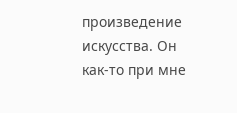произведение искусства. Он как-то при мне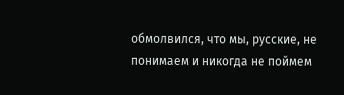обмолвился, что мы, русские, не понимаем и никогда не поймем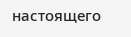настоящего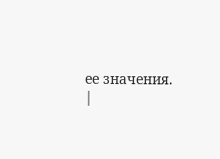ее значения. |